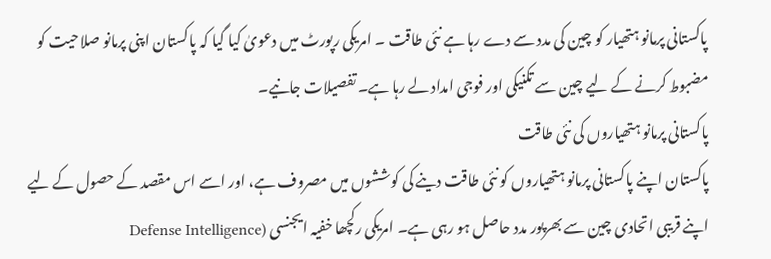پاکستانی پرمانو ہتھیار کو چین کی مدد سے دے رہا ہے نئی طاقت ۔ امریکی رپورٹ میں دعویٰ کیا گیا کہ پاکستان اپنی پرمانو صلاحیت کو مضبوط کرنے کے لیے چین سے تکنیکی اور فوجی امداد لے رہا ہے۔ تفصیلات جانیے۔
پاکستانی پرمانو ہتھیاروں کی نئی طاقت
پاکستان اپنے پاکستانی پرمانو ہتھیاروں کو نئی طاقت دینے کی کوششوں میں مصروف ہے، اور اسے اس مقصد کے حصول کے لیے اپنے قریبی اتحادی چین سے بھرپور مدد حاصل ہو رہی ہے۔ امریکی رکچھا خفیہ ایجنسی (Defense Intelligence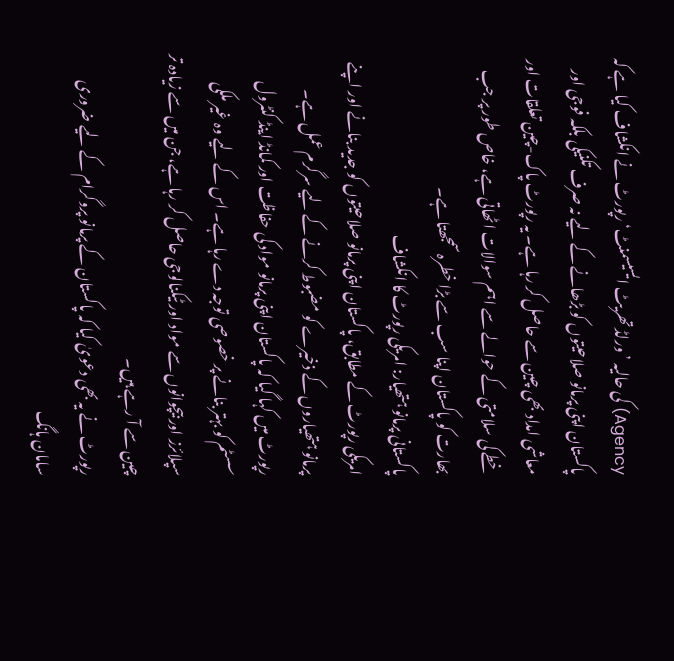Agency) کی حالیہ ’ورلڈ تھریٹ ایسیسمنٹ‘ رپورٹ نے انکشاف کیا ہے کہ پاکستان اپنی پرمانو صلاحیتوں کو بڑھانے کے لیے نہ صرف تکنیکی بلکہ فوجی اور معاشی امداد بھی چین سے حاصل کر رہا ہے۔ یہ رپورٹ پاک-چین تعلقات اور خطے کی سلامتی کے حوالے سے اہم سوالات اٹھاتی ہے، خاص طور پر جب بھارت کو پاکستان اپنا سب سے بڑا خطرہ سمجھتا ہے۔
پاکستانی پرمانو ہتھیار: امریکی رپورٹ کا انکشاف
امریکی رپورٹ کے مطابق، پاکستان اپنی پرمانو صلاحیتوں کو جدید بنانے اور اپنے پرمانو ہتھیاروں کے ذخیرے کو مضبوط کرنے کے لیے سرگرم عمل ہے۔ رپورٹ میں کہا گیا کہ پاکستان اپنی پرمانو مواد کی حفاظت اور کمانڈ اینڈ کنٹرول سسٹم کو بہتر بنانے پر خصوصی توجہ دے رہا ہے۔ اس کے لیے وہ غیر ملکی سپلائرز اور بیچوانوں سے مواد اور ٹیکنالوجی حاصل کر رہا ہے، جن میں سے زیادہ تر چین سے آ رہے ہیں۔
رپورٹ نے یہ بھی دعویٰ کیا کہ پاکستان کے پرمانو پروگرام کے لیے ضروری سامان ہانگ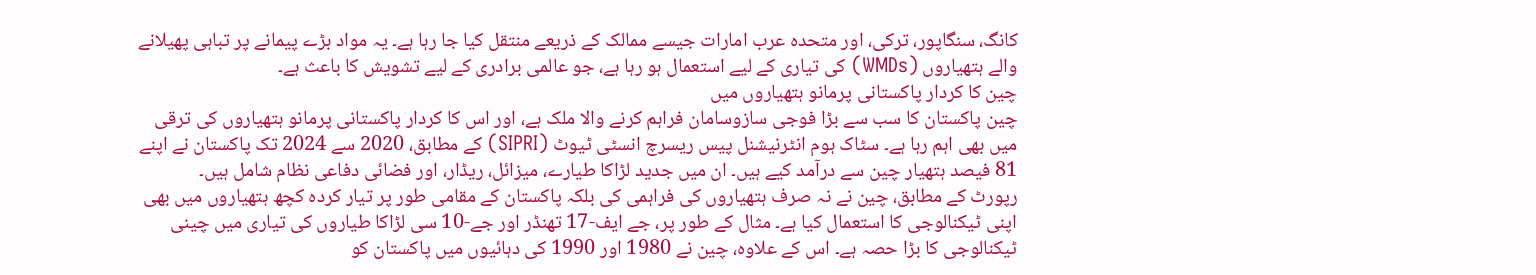کانگ، سنگاپور، ترکی، اور متحدہ عرب امارات جیسے ممالک کے ذریعے منتقل کیا جا رہا ہے۔ یہ مواد بڑے پیمانے پر تباہی پھیلانے والے ہتھیاروں (WMDs) کی تیاری کے لیے استعمال ہو رہا ہے، جو عالمی برادری کے لیے تشویش کا باعث ہے۔
چین کا کردار پاکستانی پرمانو ہتھیاروں میں
چین پاکستان کا سب سے بڑا فوجی سازوسامان فراہم کرنے والا ملک ہے، اور اس کا کردار پاکستانی پرمانو ہتھیاروں کی ترقی میں بھی اہم رہا ہے۔ سٹاک ہوم انٹرنیشنل پیس ریسرچ انسٹی ٹیوٹ (SIPRI) کے مطابق، 2020 سے 2024 تک پاکستان نے اپنے 81 فیصد ہتھیار چین سے درآمد کیے ہیں۔ ان میں جدید لڑاکا طیارے، میزائل، ریڈار، اور فضائی دفاعی نظام شامل ہیں۔
رپورٹ کے مطابق، چین نے نہ صرف ہتھیاروں کی فراہمی کی بلکہ پاکستان کے مقامی طور پر تیار کردہ کچھ ہتھیاروں میں بھی اپنی ٹیکنالوجی کا استعمال کیا ہے۔ مثال کے طور پر، جے ایف-17 تھنڈر اور جے-10 سی لڑاکا طیاروں کی تیاری میں چینی ٹیکنالوجی کا بڑا حصہ ہے۔ اس کے علاوہ، چین نے 1980 اور 1990 کی دہائیوں میں پاکستان کو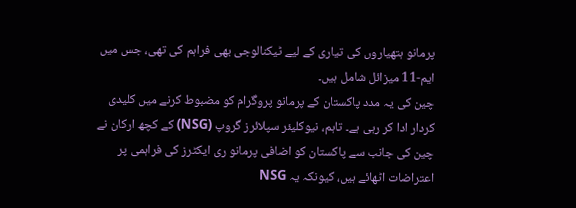پرمانو ہتھیاروں کی تیاری کے لیے ٹیکنالوجی بھی فراہم کی تھی، جس میں ایم-11 میزائل شامل ہیں۔
چین کی یہ مدد پاکستان کے پرمانو پروگرام کو مضبوط کرنے میں کلیدی کردار ادا کر رہی ہے۔ تاہم، نیوکلیئر سپلائرز گروپ (NSG) کے کچھ ارکان نے چین کی جانب سے پاکستان کو اضافی پرمانو ری ایکٹرز کی فراہمی پر اعتراضات اٹھائے ہیں، کیونکہ یہ NSG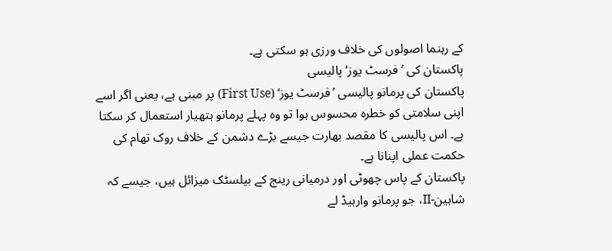کے رہنما اصولوں کی خلاف ورزی ہو سکتی ہے۔
پاکستان کی ’فرسٹ یوز‘ پالیسی
پاکستان کی پرمانو پالیسی ’فرسٹ یوز‘ (First Use) پر مبنی ہے، یعنی اگر اسے اپنی سلامتی کو خطرہ محسوس ہوا تو وہ پہلے پرمانو ہتھیار استعمال کر سکتا ہے۔ اس پالیسی کا مقصد بھارت جیسے بڑے دشمن کے خلاف روک تھام کی حکمت عملی اپنانا ہے۔
پاکستان کے پاس چھوٹی اور درمیانی رینج کے بیلسٹک میزائل ہیں، جیسے کہ شاہین-II، جو پرمانو وارہیڈ لے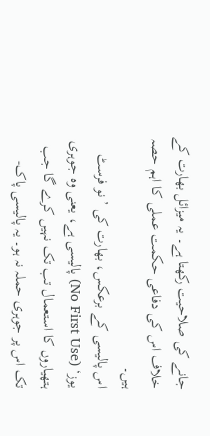جانے کی صلاحیت رکھتا ہے۔ یہ میزائل بھارت کے خلاف اس کی دفاعی حکمت عملی کا اہم حصہ ہیں۔
اس پالیسی کے برعکس، بھارت کی ’نو فرسٹ یوز‘ (No First Use) پالیسی ہے، یعنی وہ جوہری ہتھیاروں کا استعمال تب تک نہیں کرے گا جب تک اس پر جوہری حملہ نہ ہو۔ یہ پالیسی پاک-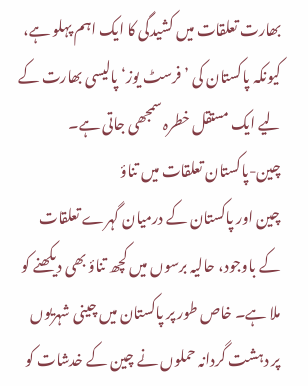بھارت تعلقات میں کشیدگی کا ایک اہم پہلو ہے، کیونکہ پاکستان کی ’فرسٹ یوز‘ پالیسی بھارت کے لیے ایک مستقل خطرہ سمجھی جاتی ہے۔
چین-پاکستان تعلقات میں تناؤ
چین اور پاکستان کے درمیان گہرے تعلقات کے باوجود، حالیہ برسوں میں کچھ تناؤ بھی دیکھنے کو ملا ہے۔ خاص طور پر پاکستان میں چینی شہریوں پر دہشت گردانہ حملوں نے چین کے خدشات کو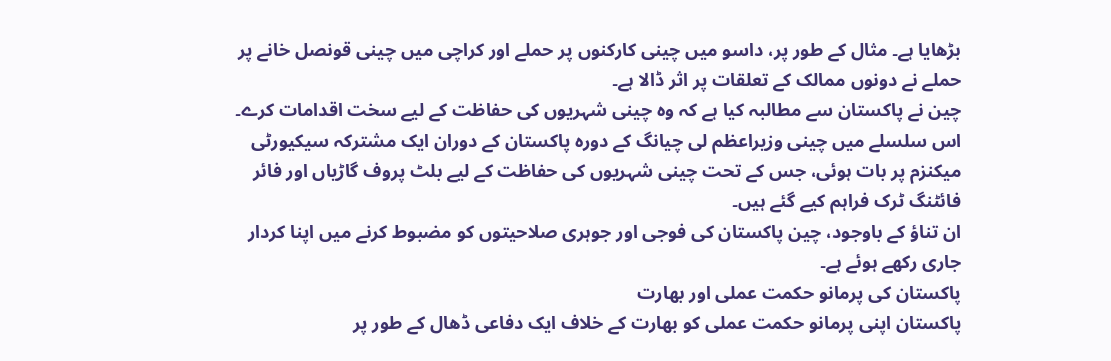بڑھایا ہے۔ مثال کے طور پر، داسو میں چینی کارکنوں پر حملے اور کراچی میں چینی قونصل خانے پر حملے نے دونوں ممالک کے تعلقات پر اثر ڈالا ہے۔
چین نے پاکستان سے مطالبہ کیا ہے کہ وہ چینی شہریوں کی حفاظت کے لیے سخت اقدامات کرے۔ اس سلسلے میں چینی وزیراعظم لی چیانگ کے دورہ پاکستان کے دوران ایک مشترکہ سیکیورٹی میکنزم پر بات ہوئی، جس کے تحت چینی شہریوں کی حفاظت کے لیے بلٹ پروف گاڑیاں اور فائر فائٹنگ ٹرک فراہم کیے گئے ہیں۔
ان تناؤ کے باوجود، چین پاکستان کی فوجی اور جوہری صلاحیتوں کو مضبوط کرنے میں اپنا کردار جاری رکھے ہوئے ہے۔
پاکستان کی پرمانو حکمت عملی اور بھارت
پاکستان اپنی پرمانو حکمت عملی کو بھارت کے خلاف ایک دفاعی ڈھال کے طور پر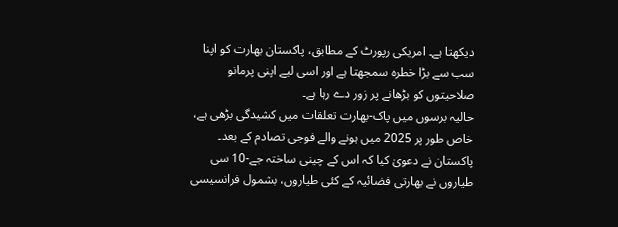دیکھتا ہے۔ امریکی رپورٹ کے مطابق، پاکستان بھارت کو اپنا سب سے بڑا خطرہ سمجھتا ہے اور اسی لیے اپنی پرمانو صلاحیتوں کو بڑھانے پر زور دے رہا ہے۔
حالیہ برسوں میں پاک-بھارت تعلقات میں کشیدگی بڑھی ہے، خاص طور پر 2025 میں ہونے والے فوجی تصادم کے بعد۔ پاکستان نے دعویٰ کیا کہ اس کے چینی ساختہ جے-10 سی طیاروں نے بھارتی فضائیہ کے کئی طیاروں، بشمول فرانسیسی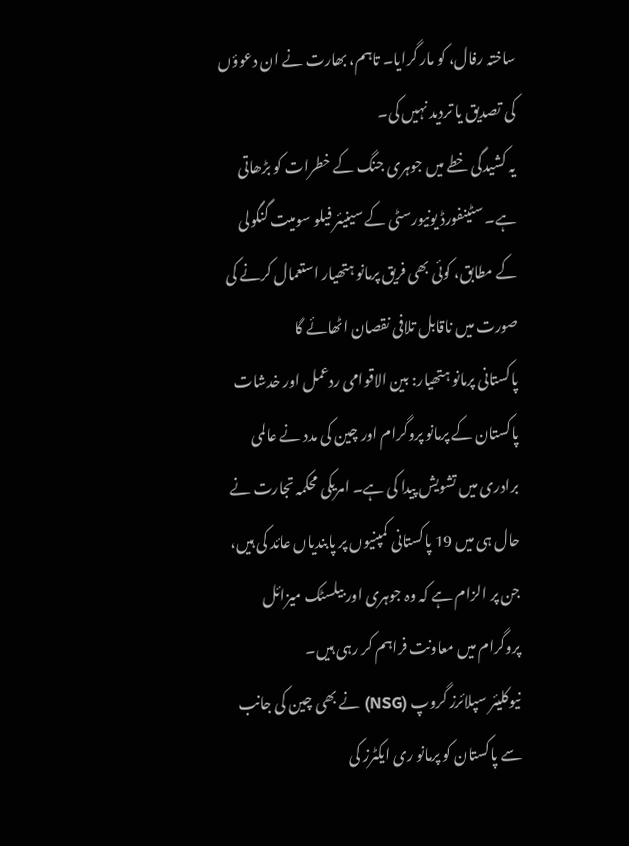ساختہ رفال، کو مار گرایا۔ تاہم، بھارت نے ان دعوؤں کی تصدیق یا تردید نہیں کی۔
یہ کشیدگی خطے میں جوہری جنگ کے خطرات کو بڑھاتی ہے۔ سٹینفورڈ یونیورسٹی کے سینیئر فیلو سومیت گنگولی کے مطابق، کوئی بھی فریق پرمانو ہتھیار استعمال کرنے کی صورت میں ناقابل تلافی نقصان اٹھائے گا
پاکستانی پرمانو ہتھیار: بین الاقوامی ردعمل اور خدشات
پاکستان کے پرمانو پروگرام اور چین کی مدد نے عالمی برادری میں تشویش پیدا کی ہے۔ امریکی محکمہ تجارت نے حال ہی میں 19 پاکستانی کمپنیوں پر پابندیاں عائد کی ہیں، جن پر الزام ہے کہ وہ جوہری اور بیلسٹک میزائل پروگرام میں معاونت فراہم کر رہی ہیں۔
نیوکلیئر سپلائرز گروپ (NSG) نے بھی چین کی جانب سے پاکستان کو پرمانو ری ایکٹرز کی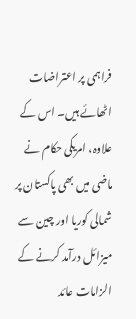فراہمی پر اعتراضات اٹھائے ہیں۔ اس کے علاوہ، امریکی حکام نے ماضی میں بھی پاکستان پر شمالی کوریا اور چین سے میزائل درآمد کرنے کے الزامات عائد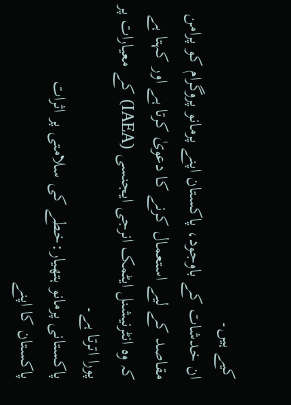کیے ہیں۔
ان خدشات کے باوجود، پاکستان اپنے پرمانو پروگرام کو پرامن مقاصد کے لیے استعمال کرنے کا دعویٰ کرتا ہے اور کہتا ہے کہ وہ انٹرنیشنل ایٹمک انرجی ایجنسی (IAEA) کے معیارات پر پورا اترتا ہے۔
پاکستانی پرمانو ہتھیار:خطے کی سلامتی پر اثرات
پاکستان کا اپنے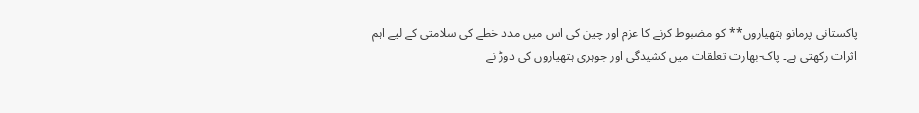پاکستانی پرمانو ہتھیاروں** کو مضبوط کرنے کا عزم اور چین کی اس میں مدد خطے کی سلامتی کے لیے اہم اثرات رکھتی ہے۔ پاک-بھارت تعلقات میں کشیدگی اور جوہری ہتھیاروں کی دوڑ نے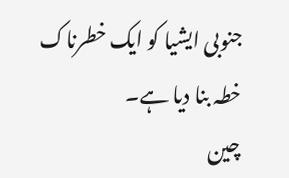جنوبی ایشیا کو ایک خطرناک خطہ بنا دیا ہے۔
چین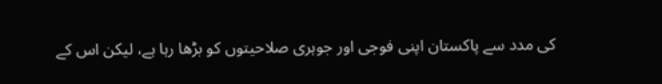کی مدد سے پاکستان اپنی فوجی اور جوہری صلاحیتوں کو بڑھا رہا ہے، لیکن اس کے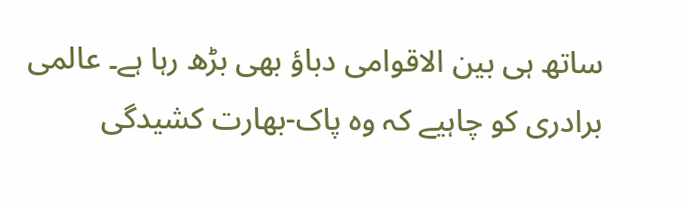ساتھ ہی بین الاقوامی دباؤ بھی بڑھ رہا ہے۔ عالمی برادری کو چاہیے کہ وہ پاک-بھارت کشیدگی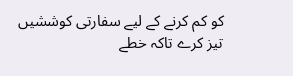کو کم کرنے کے لیے سفارتی کوششیں تیز کرے تاکہ خطے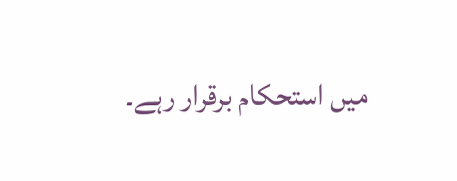میں استحکام برقرار رہے۔